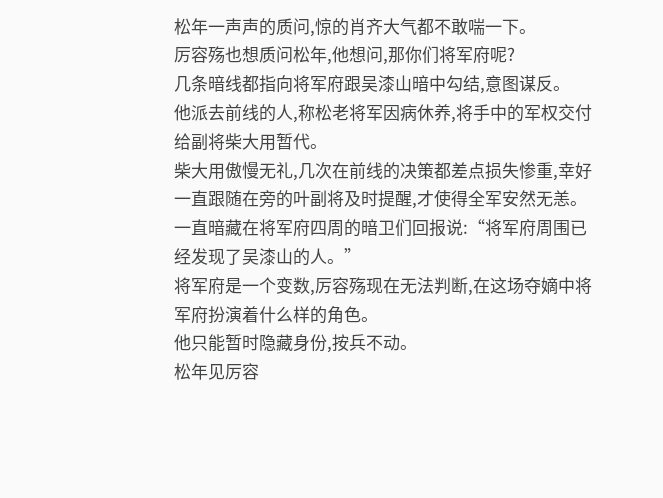松年一声声的质问,惊的肖齐大气都不敢喘一下。
厉容殇也想质问松年,他想问,那你们将军府呢?
几条暗线都指向将军府跟吴漆山暗中勾结,意图谋反。
他派去前线的人,称松老将军因病休养,将手中的军权交付给副将柴大用暂代。
柴大用傲慢无礼,几次在前线的决策都差点损失惨重,幸好一直跟随在旁的叶副将及时提醒,才使得全军安然无恙。
一直暗藏在将军府四周的暗卫们回报说:“将军府周围已经发现了吴漆山的人。”
将军府是一个变数,厉容殇现在无法判断,在这场夺嫡中将军府扮演着什么样的角色。
他只能暂时隐藏身份,按兵不动。
松年见厉容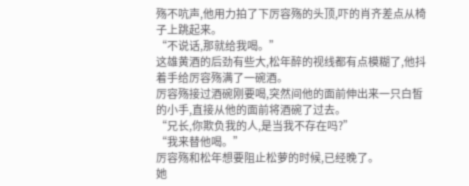殇不吭声,他用力拍了下厉容殇的头顶,吓的肖齐差点从椅子上跳起来。
“不说话,那就给我喝。”
这雄黄酒的后劲有些大,松年醉的视线都有点模糊了,他抖着手给厉容殇满了一碗酒。
厉容殇接过酒碗刚要喝,突然间他的面前伸出来一只白皙的小手,直接从他的面前将酒碗了过去。
“兄长,你欺负我的人,是当我不存在吗?”
“我来替他喝。”
厉容殇和松年想要阻止松萝的时候,已经晚了。
她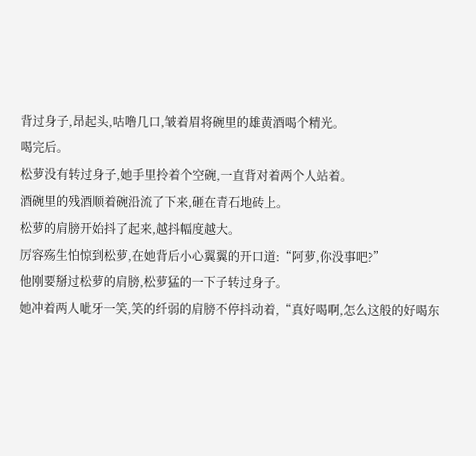背过身子,昂起头,咕噜几口,皱着眉将碗里的雄黄酒喝个精光。
喝完后。
松萝没有转过身子,她手里拎着个空碗,一直背对着两个人站着。
酒碗里的残酒顺着碗沿流了下来,砸在青石地砖上。
松萝的肩膀开始抖了起来,越抖幅度越大。
厉容殇生怕惊到松萝,在她背后小心翼翼的开口道:“阿萝,你没事吧?”
他刚要掰过松萝的肩膀,松萝猛的一下子转过身子。
她冲着两人呲牙一笑,笑的纤弱的肩膀不停抖动着,“真好喝啊,怎么这般的好喝东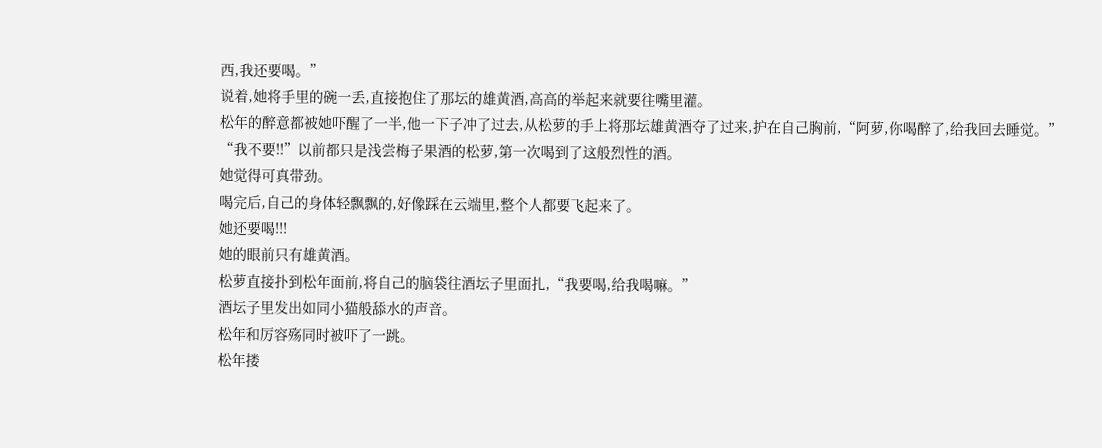西,我还要喝。”
说着,她将手里的碗一丢,直接抱住了那坛的雄黄酒,高高的举起来就要往嘴里灌。
松年的醉意都被她吓醒了一半,他一下子冲了过去,从松萝的手上将那坛雄黄酒夺了过来,护在自己胸前,“阿萝,你喝醉了,给我回去睡觉。”
“我不要!!”以前都只是浅尝梅子果酒的松萝,第一次喝到了这般烈性的酒。
她觉得可真带劲。
喝完后,自己的身体轻飘飘的,好像踩在云端里,整个人都要飞起来了。
她还要喝!!!
她的眼前只有雄黄酒。
松萝直接扑到松年面前,将自己的脑袋往酒坛子里面扎,“我要喝,给我喝嘛。”
酒坛子里发出如同小猫般舔水的声音。
松年和厉容殇同时被吓了一跳。
松年搂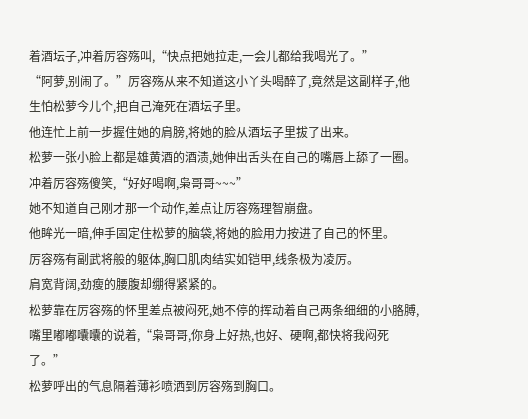着酒坛子,冲着厉容殇叫,“快点把她拉走,一会儿都给我喝光了。”
“阿萝,别闹了。”厉容殇从来不知道这小丫头喝醉了,竟然是这副样子,他生怕松萝今儿个,把自己淹死在酒坛子里。
他连忙上前一步握住她的肩膀,将她的脸从酒坛子里拔了出来。
松萝一张小脸上都是雄黄酒的酒渍,她伸出舌头在自己的嘴唇上舔了一圈。
冲着厉容殇傻笑,“好好喝啊,枭哥哥~~~”
她不知道自己刚才那一个动作,差点让厉容殇理智崩盘。
他眸光一暗,伸手固定住松萝的脑袋,将她的脸用力按进了自己的怀里。
厉容殇有副武将般的躯体,胸口肌肉结实如铠甲,线条极为凌厉。
肩宽背阔,劲瘦的腰腹却绷得紧紧的。
松萝靠在厉容殇的怀里差点被闷死,她不停的挥动着自己两条细细的小胳膊,嘴里嘟嘟囔囔的说着,“枭哥哥,你身上好热,也好、硬啊,都快将我闷死了。”
松萝呼出的气息隔着薄衫喷洒到厉容殇到胸口。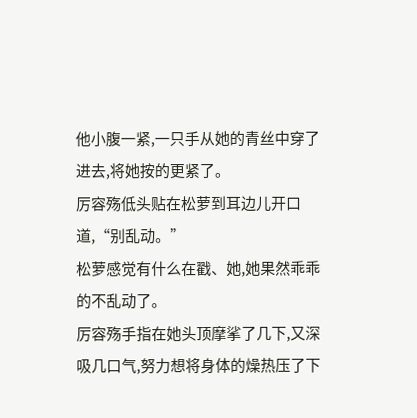他小腹一紧,一只手从她的青丝中穿了进去,将她按的更紧了。
厉容殇低头贴在松萝到耳边儿开口道,“别乱动。”
松萝感觉有什么在戳、她,她果然乖乖的不乱动了。
厉容殇手指在她头顶摩挲了几下,又深吸几口气,努力想将身体的燥热压了下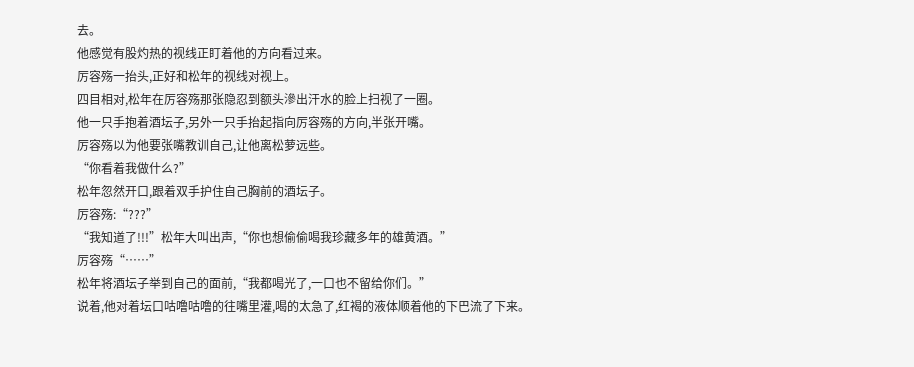去。
他感觉有股灼热的视线正盯着他的方向看过来。
厉容殇一抬头,正好和松年的视线对视上。
四目相对,松年在厉容殇那张隐忍到额头滲出汗水的脸上扫视了一圈。
他一只手抱着酒坛子,另外一只手抬起指向厉容殇的方向,半张开嘴。
厉容殇以为他要张嘴教训自己,让他离松萝远些。
“你看着我做什么?”
松年忽然开口,跟着双手护住自己胸前的酒坛子。
厉容殇:“???”
“我知道了!!!”松年大叫出声,“你也想偷偷喝我珍藏多年的雄黄酒。”
厉容殇“……”
松年将酒坛子举到自己的面前,“我都喝光了,一口也不留给你们。”
说着,他对着坛口咕噜咕噜的往嘴里灌,喝的太急了,红褐的液体顺着他的下巴流了下来。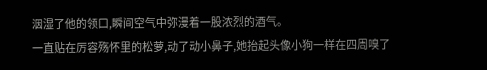洇湿了他的领口,瞬间空气中弥漫着一股浓烈的酒气。
一直贴在厉容殇怀里的松萝,动了动小鼻子,她抬起头像小狗一样在四周嗅了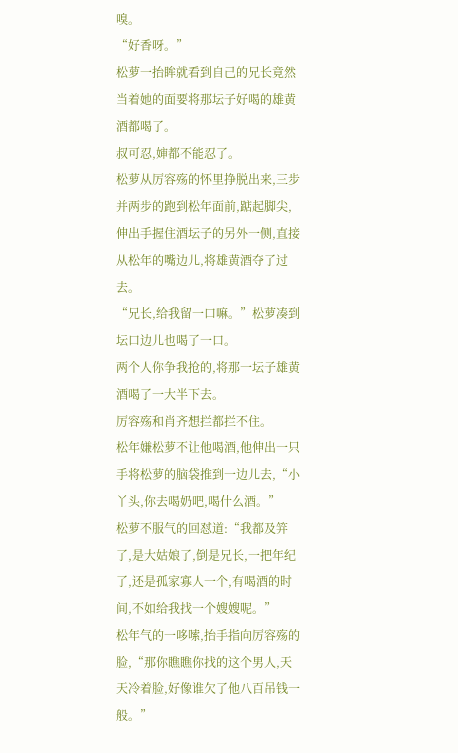嗅。
“好香呀。”
松萝一抬眸就看到自己的兄长竟然当着她的面要将那坛子好喝的雄黄酒都喝了。
叔可忍,婶都不能忍了。
松萝从厉容殇的怀里挣脱出来,三步并两步的跑到松年面前,踮起脚尖,伸出手握住酒坛子的另外一侧,直接从松年的嘴边儿,将雄黄酒夺了过去。
“兄长,给我留一口嘛。”松萝凑到坛口边儿也喝了一口。
两个人你争我抢的,将那一坛子雄黄酒喝了一大半下去。
厉容殇和肖齐想拦都拦不住。
松年嫌松萝不让他喝酒,他伸出一只手将松萝的脑袋推到一边儿去,“小丫头,你去喝奶吧,喝什么酒。”
松萝不服气的回怼道:“我都及笄了,是大姑娘了,倒是兄长,一把年纪了,还是孤家寡人一个,有喝酒的时间,不如给我找一个嫂嫂呢。”
松年气的一哆嗦,抬手指向厉容殇的脸,“那你瞧瞧你找的这个男人,天天冷着脸,好像谁欠了他八百吊钱一般。”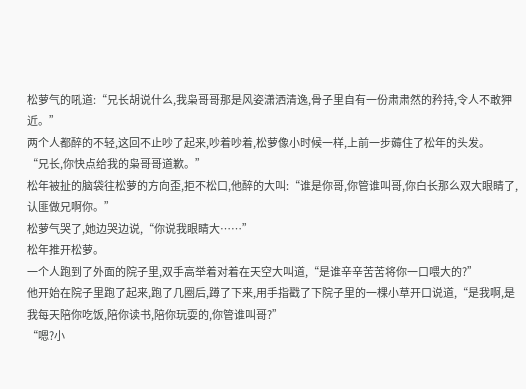松萝气的吼道:“兄长胡说什么,我枭哥哥那是风姿潇洒清逸,骨子里自有一份肃肃然的矜持,令人不敢狎近。”
两个人都醉的不轻,这回不止吵了起来,吵着吵着,松萝像小时候一样,上前一步薅住了松年的头发。
“兄长,你快点给我的枭哥哥道歉。”
松年被扯的脑袋往松萝的方向歪,拒不松口,他醉的大叫:“谁是你哥,你管谁叫哥,你白长那么双大眼睛了,认匪做兄啊你。”
松萝气哭了,她边哭边说,“你说我眼睛大……”
松年推开松萝。
一个人跑到了外面的院子里,双手高举着对着在天空大叫道,“是谁辛辛苦苦将你一口喂大的?”
他开始在院子里跑了起来,跑了几圈后,蹲了下来,用手指戳了下院子里的一棵小草开口说道,“是我啊,是我每天陪你吃饭,陪你读书,陪你玩耍的,你管谁叫哥?”
“嗯?小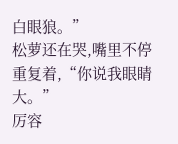白眼狼。”
松萝还在哭,嘴里不停重复着,“你说我眼睛大。”
厉容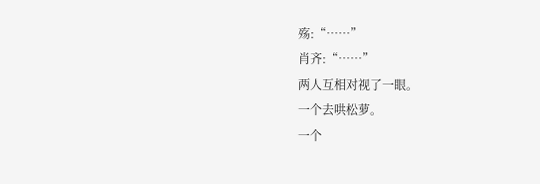殇:“……”
肖齐:“……”
两人互相对视了一眼。
一个去哄松萝。
一个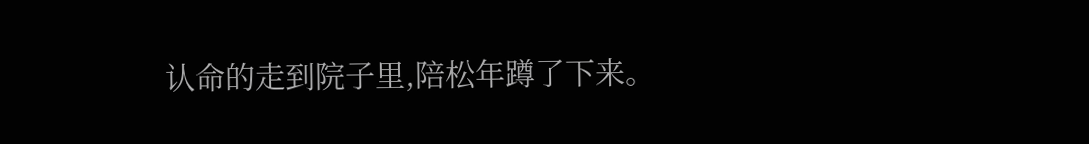认命的走到院子里,陪松年蹲了下来。